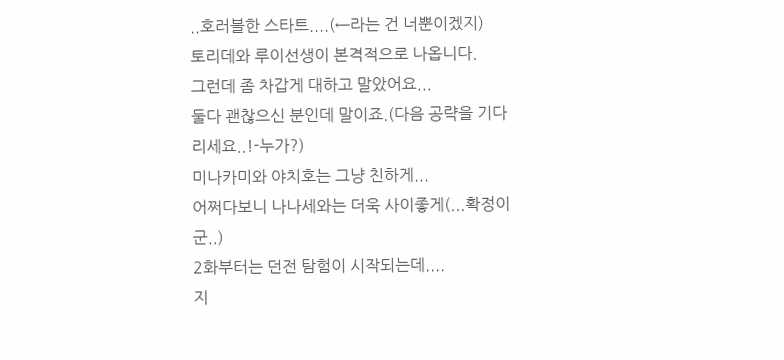..호러블한 스타트....(←라는 건 너뿐이겠지)
토리데와 루이선생이 본격적으로 나옵니다.
그런데 좀 차갑게 대하고 말았어요...
둘다 괜찮으신 분인데 말이죠.(다음 공략을 기다리세요..!-누가?)
미나카미와 야치호는 그냥 친하게...
어쩌다보니 나나세와는 더욱 사이좋게(...확정이군..)
2화부터는 던전 탐험이 시작되는데....
지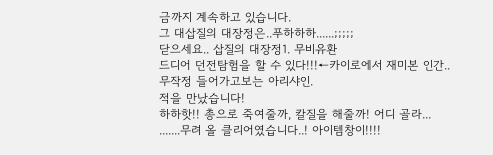금까지 계속하고 있습니다.
그 대삽질의 대장정은..푸하하하......;;;;;
닫으세요.. 삽질의 대장정1. 무비유환
드디어 던전탐험을 할 수 있다!!!←카이로에서 재미본 인간..
무작정 들어가고보는 아리샤인.
적을 만났습니다!
하하핫!! 총으로 죽여줄까, 칼질을 해줄까! 어디 골라...
.......무려 올 클리어였습니다..! 아이템창이!!!!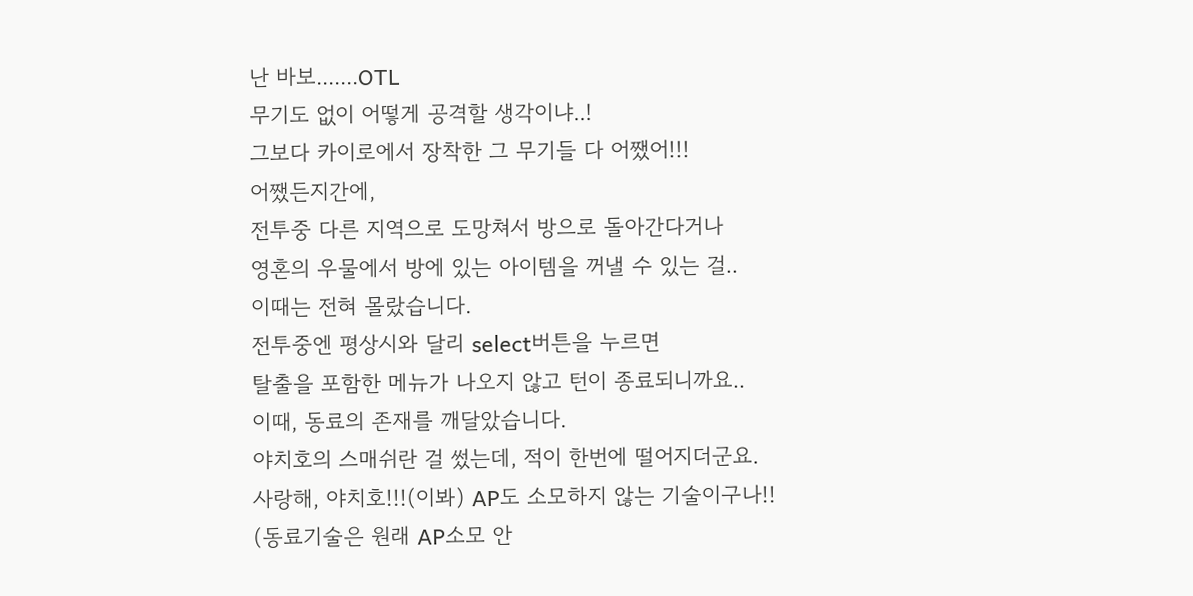난 바보.......OTL
무기도 없이 어떻게 공격할 생각이냐..!
그보다 카이로에서 장착한 그 무기들 다 어쨌어!!!
어쨌든지간에,
전투중 다른 지역으로 도망쳐서 방으로 돌아간다거나
영혼의 우물에서 방에 있는 아이템을 꺼낼 수 있는 걸..
이때는 전혀 몰랐습니다.
전투중엔 평상시와 달리 select버튼을 누르면
탈출을 포함한 메뉴가 나오지 않고 턴이 종료되니까요..
이때, 동료의 존재를 깨달았습니다.
야치호의 스매쉬란 걸 썼는데, 적이 한번에 떨어지더군요.
사랑해, 야치호!!!(이봐) AP도 소모하지 않는 기술이구나!!
(동료기술은 원래 AP소모 안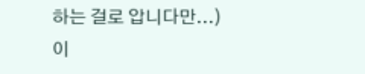하는 걸로 압니다만...)
이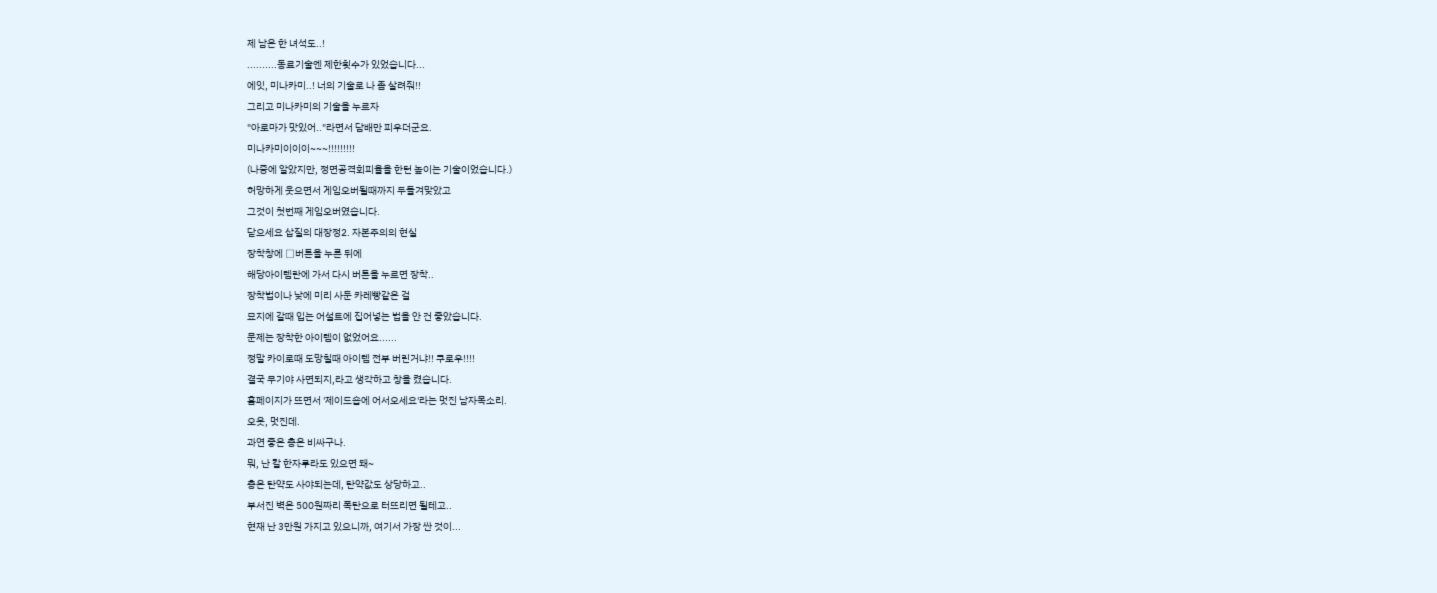제 남은 한 녀석도..!
..........동료기술엔 제한횟수가 있었습니다...
에잇, 미나카미..! 너의 기술로 나 좀 살려줘!!
그리고 미나카미의 기술을 누르자
"아로마가 맛있어.."라면서 담배만 피우더군요.
미나카미이이이~~~!!!!!!!!!
(나중에 알았지만, 정면공격회피율을 한턴 높이는 기술이었습니다.)
허망하게 웃으면서 게임오버될때까지 두들겨맞았고
그것이 첫번째 게임오버였습니다.
닫으세요 삽질의 대장정2. 자본주의의 현실
장착창에 □버튼을 누른 뒤에
해당아이템란에 가서 다시 버튼을 누르면 장착..
장착법이나 낮에 미리 사둔 카레빵같은 걸
묘지에 갈때 입는 어설트에 집어넣는 법을 안 건 좋았습니다.
문제는 장착한 아이템이 없었어요......
정말 카이로때 도망칠때 아이템 전부 버린거냐!! 쿠로우!!!!
결국 무기야 사면되지,라고 생각하고 창을 켰습니다.
홈페이지가 뜨면서 '제이드숍에 어서오세요'라는 멋진 남자목소리.
오옷, 멋진데.
과연 좋은 총은 비싸구나.
뭐, 난 칼 한자루라도 있으면 돼~
총은 탄약도 사야되는데, 탄약값도 상당하고..
부서진 벽은 500원짜리 폭탄으로 터뜨리면 될테고..
현재 난 3만원 가지고 있으니까, 여기서 가장 싼 것이...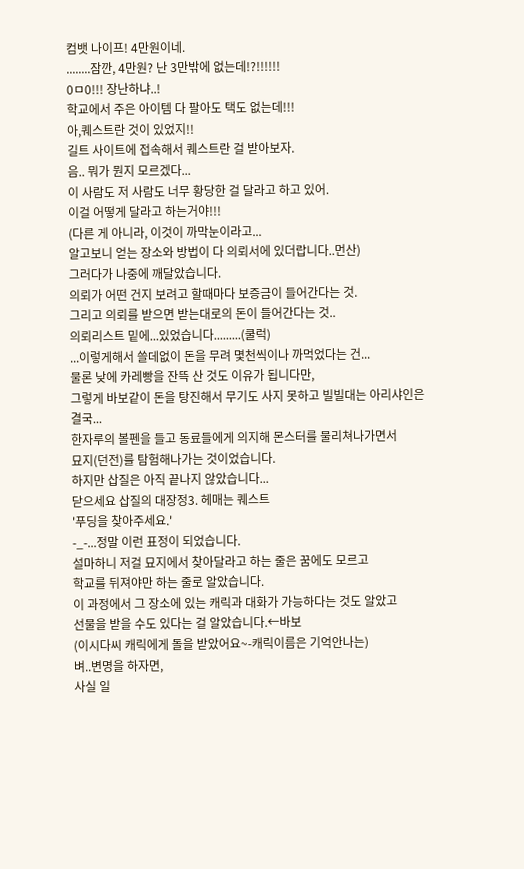컴뱃 나이프! 4만원이네.
........잠깐, 4만원? 난 3만밖에 없는데!?!!!!!!
0ㅁ0!!! 장난하냐..!
학교에서 주은 아이템 다 팔아도 택도 없는데!!!
아,퀘스트란 것이 있었지!!
길트 사이트에 접속해서 퀘스트란 걸 받아보자.
음.. 뭐가 뭔지 모르겠다...
이 사람도 저 사람도 너무 황당한 걸 달라고 하고 있어.
이걸 어떻게 달라고 하는거야!!!
(다른 게 아니라, 이것이 까막눈이라고...
알고보니 얻는 장소와 방법이 다 의뢰서에 있더랍니다..먼산)
그러다가 나중에 깨달았습니다.
의뢰가 어떤 건지 보려고 할때마다 보증금이 들어간다는 것.
그리고 의뢰를 받으면 받는대로의 돈이 들어간다는 것..
의뢰리스트 밑에...있었습니다.........(쿨럭)
...이렇게해서 쓸데없이 돈을 무려 몇천씩이나 까먹었다는 건...
물론 낮에 카레빵을 잔뜩 산 것도 이유가 됩니다만,
그렇게 바보같이 돈을 탕진해서 무기도 사지 못하고 빌빌대는 아리샤인은
결국...
한자루의 볼펜을 들고 동료들에게 의지해 몬스터를 물리쳐나가면서
묘지(던전)를 탐험해나가는 것이었습니다.
하지만 삽질은 아직 끝나지 않았습니다...
닫으세요 삽질의 대장정3. 헤매는 퀘스트
'푸딩을 찾아주세요.'
-_-...정말 이런 표정이 되었습니다.
설마하니 저걸 묘지에서 찾아달라고 하는 줄은 꿈에도 모르고
학교를 뒤져야만 하는 줄로 알았습니다.
이 과정에서 그 장소에 있는 캐릭과 대화가 가능하다는 것도 알았고
선물을 받을 수도 있다는 걸 알았습니다.←바보
(이시다씨 캐릭에게 돌을 받았어요~-캐릭이름은 기억안나는)
벼..변명을 하자면,
사실 일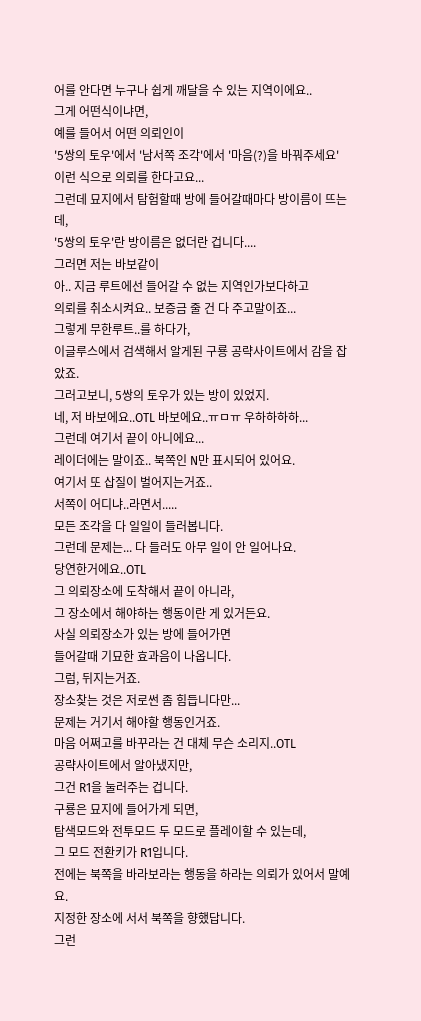어를 안다면 누구나 쉽게 깨달을 수 있는 지역이에요..
그게 어떤식이냐면,
예를 들어서 어떤 의뢰인이
'5쌍의 토우'에서 '남서쪽 조각'에서 '마음(?)을 바꿔주세요'
이런 식으로 의뢰를 한다고요...
그런데 묘지에서 탐험할때 방에 들어갈때마다 방이름이 뜨는데,
'5쌍의 토우'란 방이름은 없더란 겁니다....
그러면 저는 바보같이
아.. 지금 루트에선 들어갈 수 없는 지역인가보다하고
의뢰를 취소시켜요.. 보증금 줄 건 다 주고말이죠...
그렇게 무한루트..를 하다가,
이글루스에서 검색해서 알게된 구룡 공략사이트에서 감을 잡았죠.
그러고보니, 5쌍의 토우가 있는 방이 있었지.
네, 저 바보에요..OTL 바보에요..ㅠㅁㅠ 우하하하하...
그런데 여기서 끝이 아니에요...
레이더에는 말이죠.. 북쪽인 N만 표시되어 있어요.
여기서 또 삽질이 벌어지는거죠..
서쪽이 어디냐..라면서.....
모든 조각을 다 일일이 들러봅니다.
그런데 문제는... 다 들러도 아무 일이 안 일어나요.
당연한거에요..OTL
그 의뢰장소에 도착해서 끝이 아니라,
그 장소에서 해야하는 행동이란 게 있거든요.
사실 의뢰장소가 있는 방에 들어가면
들어갈때 기묘한 효과음이 나옵니다.
그럼, 뒤지는거죠.
장소찾는 것은 저로썬 좀 힘듭니다만...
문제는 거기서 해야할 행동인거죠.
마음 어쩌고를 바꾸라는 건 대체 무슨 소리지..OTL
공략사이트에서 알아냈지만,
그건 R1을 눌러주는 겁니다.
구룡은 묘지에 들어가게 되면,
탐색모드와 전투모드 두 모드로 플레이할 수 있는데,
그 모드 전환키가 R1입니다.
전에는 북쪽을 바라보라는 행동을 하라는 의뢰가 있어서 말예요.
지정한 장소에 서서 북쪽을 향했답니다.
그런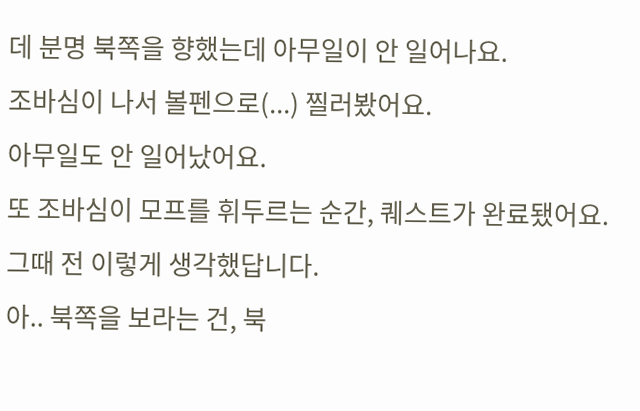데 분명 북쪽을 향했는데 아무일이 안 일어나요.
조바심이 나서 볼펜으로(...) 찔러봤어요.
아무일도 안 일어났어요.
또 조바심이 모프를 휘두르는 순간, 퀘스트가 완료됐어요.
그때 전 이렇게 생각했답니다.
아.. 북쪽을 보라는 건, 북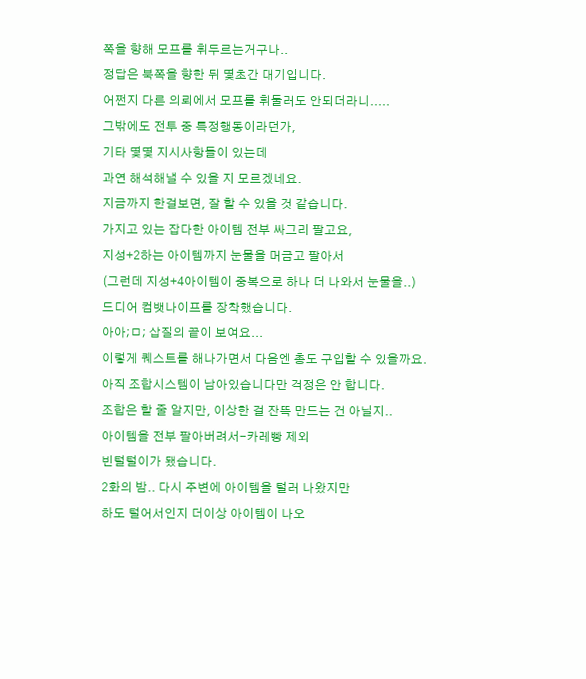쪽을 향해 모프를 휘두르는거구나..
정답은 북쪽을 향한 뒤 몇초간 대기입니다.
어쩐지 다른 의뢰에서 모프를 휘둘러도 안되더라니.....
그밖에도 전투 중 특정행동이라던가,
기타 몇몇 지시사항들이 있는데
과연 해석해낼 수 있을 지 모르겠네요.
지금까지 한걸보면, 잘 할 수 있을 것 같습니다.
가지고 있는 잡다한 아이템 전부 싸그리 팔고요,
지성+2하는 아이템까지 눈물을 머금고 팔아서
(그런데 지성+4아이템이 중복으로 하나 더 나와서 눈물을..)
드디어 컴뱃나이프를 장착했습니다.
아아;ㅁ; 삽질의 끝이 보여요...
이렇게 퀘스트를 해나가면서 다음엔 총도 구입할 수 있을까요.
아직 조합시스템이 남아있습니다만 걱정은 안 합니다.
조합은 할 줄 알지만, 이상한 걸 잔뜩 만드는 건 아닐지..
아이템을 전부 팔아버려서-카레빵 제외
빈털털이가 됐습니다.
2화의 밤.. 다시 주변에 아이템을 털러 나왔지만
하도 털어서인지 더이상 아이템이 나오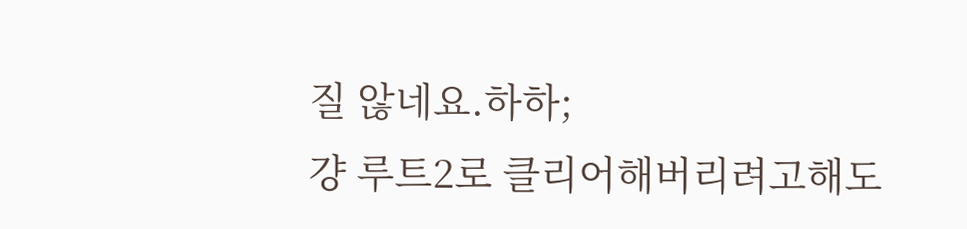질 않네요.하하;
걍 루트2로 클리어해버리려고해도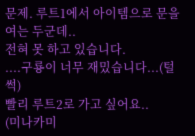문제. 루트1에서 아이템으로 문을 여는 두군데..
전혀 못 하고 있습니다.
....구룡이 너무 재밌습니다...(털썩)
빨리 루트2로 가고 싶어요..
(미나카미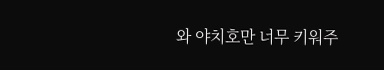와 야치호만 너무 키워주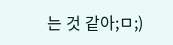는 것 같아;ㅁ;)